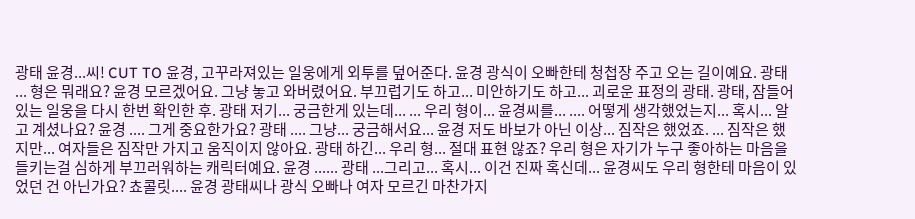광태 윤경...씨! CUT TO 윤경, 고꾸라져있는 일웅에게 외투를 덮어준다. 윤경 광식이 오빠한테 청첩장 주고 오는 길이예요. 광태 ... 형은 뭐래요? 윤경 모르겠어요. 그냥 놓고 와버렸어요. 부끄럽기도 하고... 미안하기도 하고... 괴로운 표정의 광태. 광태, 잠들어 있는 일웅을 다시 한번 확인한 후. 광태 저기... 궁금한게 있는데... ... 우리 형이... 윤경씨를... .... 어떻게 생각했었는지... 혹시... 알고 계셨나요? 윤경 .... 그게 중요한가요? 광태 .... 그냥... 궁금해서요... 윤경 저도 바보가 아닌 이상... 짐작은 했었죠. ... 짐작은 했지만... 여자들은 짐작만 가지고 움직이지 않아요. 광태 하긴... 우리 형... 절대 표현 않죠? 우리 형은 자기가 누구 좋아하는 마음을 들키는걸 심하게 부끄러워하는 캐릭터예요. 윤경 ...... 광태 ...그리고... 혹시... 이건 진짜 혹신데... 윤경씨도 우리 형한테 마음이 있었던 건 아닌가요? 쵸콜릿.... 윤경 광태씨나 광식 오빠나 여자 모르긴 마찬가지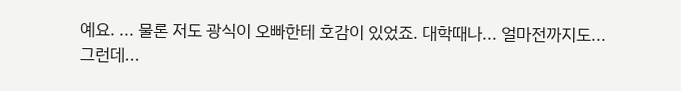예요. ... 물론 저도 광식이 오빠한테 호감이 있었죠. 대학때나... 얼마전까지도... 그런데...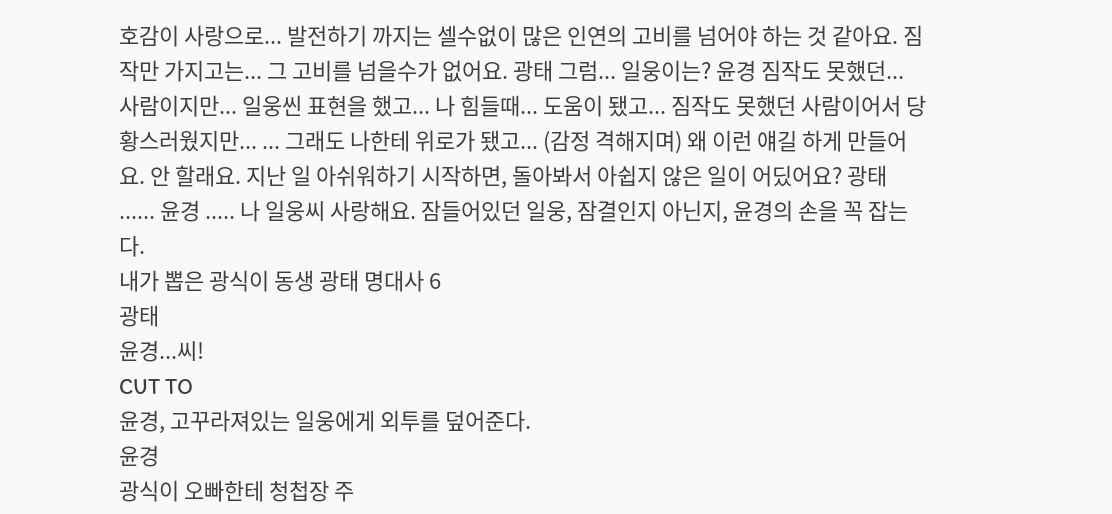호감이 사랑으로... 발전하기 까지는 셀수없이 많은 인연의 고비를 넘어야 하는 것 같아요. 짐작만 가지고는... 그 고비를 넘을수가 없어요. 광태 그럼... 일웅이는? 윤경 짐작도 못했던... 사람이지만... 일웅씬 표현을 했고... 나 힘들때... 도움이 됐고... 짐작도 못했던 사람이어서 당황스러웠지만... ... 그래도 나한테 위로가 됐고... (감정 격해지며) 왜 이런 얘길 하게 만들어요. 안 할래요. 지난 일 아쉬워하기 시작하면, 돌아봐서 아쉽지 않은 일이 어딨어요? 광태 ...... 윤경 ..... 나 일웅씨 사랑해요. 잠들어있던 일웅, 잠결인지 아닌지, 윤경의 손을 꼭 잡는다.
내가 뽑은 광식이 동생 광태 명대사 6
광태
윤경...씨!
CUT TO
윤경, 고꾸라져있는 일웅에게 외투를 덮어준다.
윤경
광식이 오빠한테 청첩장 주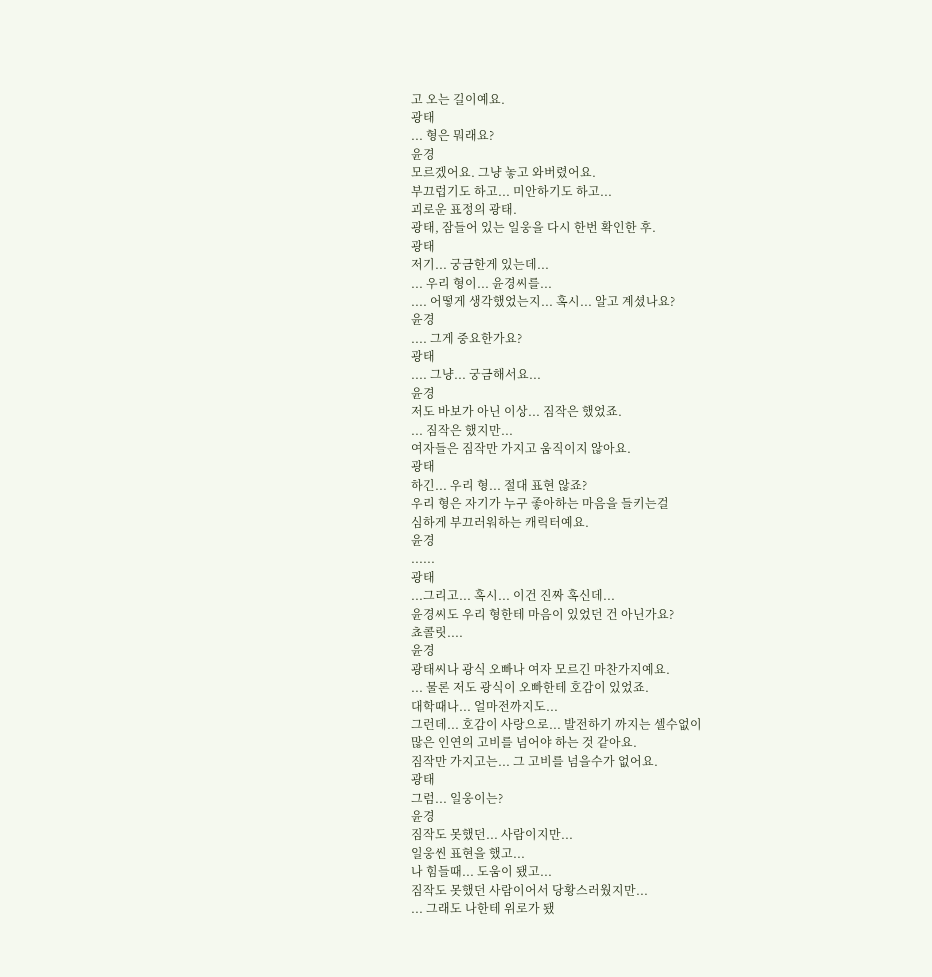고 오는 길이예요.
광태
... 형은 뭐래요?
윤경
모르겠어요. 그냥 놓고 와버렸어요.
부끄럽기도 하고... 미안하기도 하고...
괴로운 표정의 광태.
광태, 잠들어 있는 일웅을 다시 한번 확인한 후.
광태
저기... 궁금한게 있는데...
... 우리 형이... 윤경씨를...
.... 어떻게 생각했었는지... 혹시... 알고 계셨나요?
윤경
.... 그게 중요한가요?
광태
.... 그냥... 궁금해서요...
윤경
저도 바보가 아닌 이상... 짐작은 했었죠.
... 짐작은 했지만...
여자들은 짐작만 가지고 움직이지 않아요.
광태
하긴... 우리 형... 절대 표현 않죠?
우리 형은 자기가 누구 좋아하는 마음을 들키는걸
심하게 부끄러워하는 캐릭터예요.
윤경
......
광태
...그리고... 혹시... 이건 진짜 혹신데...
윤경씨도 우리 형한테 마음이 있었던 건 아닌가요?
쵸콜릿....
윤경
광태씨나 광식 오빠나 여자 모르긴 마찬가지예요.
... 물론 저도 광식이 오빠한테 호감이 있었죠.
대학때나... 얼마전까지도...
그런데... 호감이 사랑으로... 발전하기 까지는 셀수없이
많은 인연의 고비를 넘어야 하는 것 같아요.
짐작만 가지고는... 그 고비를 넘을수가 없어요.
광태
그럼... 일웅이는?
윤경
짐작도 못했던... 사람이지만...
일웅씬 표현을 했고...
나 힘들때... 도움이 됐고...
짐작도 못했던 사람이어서 당황스러웠지만...
... 그래도 나한테 위로가 됐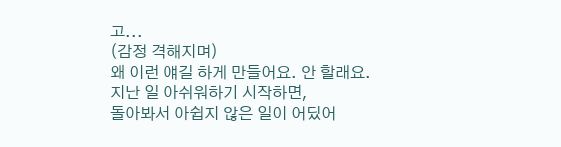고...
(감정 격해지며)
왜 이런 얘길 하게 만들어요. 안 할래요.
지난 일 아쉬워하기 시작하면,
돌아봐서 아쉽지 않은 일이 어딨어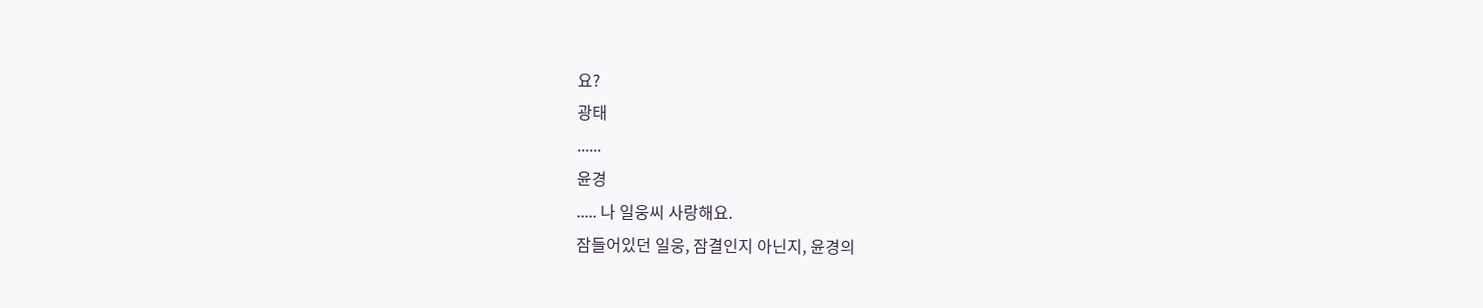요?
광태
......
윤경
..... 나 일웅씨 사랑해요.
잠들어있던 일웅, 잠결인지 아닌지, 윤경의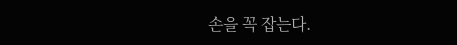손을 꼭 잡는다.